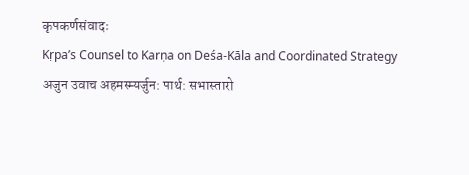कृपकर्णसंवादः
Kṛpa’s Counsel to Karṇa on Deśa-Kāla and Coordinated Strategy
अजुन उवाच अहमस्म्यर्जुन: पार्थ: सभास्तारो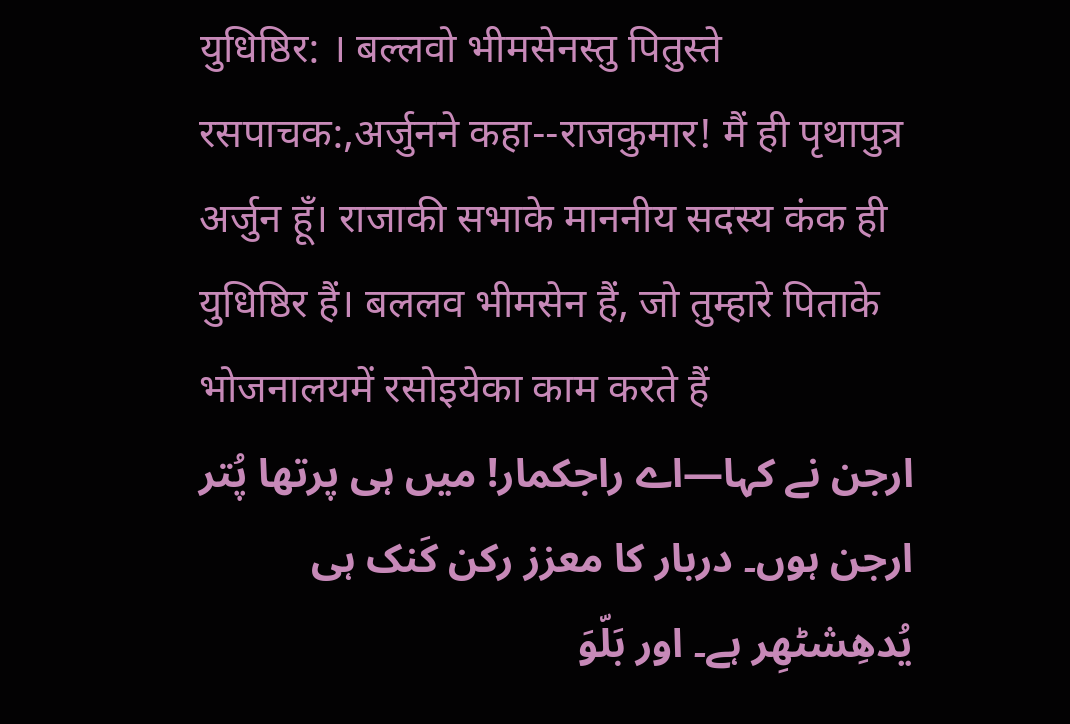युधिष्ठिर: । बल्लवो भीमसेनस्तु पितुस्ते रसपाचक:,अर्जुनने कहा--राजकुमार! मैं ही पृथापुत्र अर्जुन हूँ। राजाकी सभाके माननीय सदस्य कंक ही युधिष्ठिर हैं। बललव भीमसेन हैं, जो तुम्हारे पिताके भोजनालयमें रसोइयेका काम करते हैं
ارجن نے کہا—اے راجکمار! میں ہی پرتھا پُتر ارجن ہوں۔ دربار کا معزز رکن کَنک ہی یُدھِشٹھِر ہے۔ اور بَلّوَ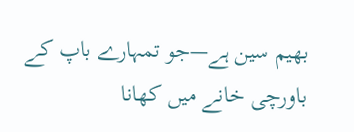بھیم سین ہے—جو تمہارے باپ کے باورچی خانے میں کھانا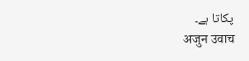پکاتا ہے۔
अजुन उवाच